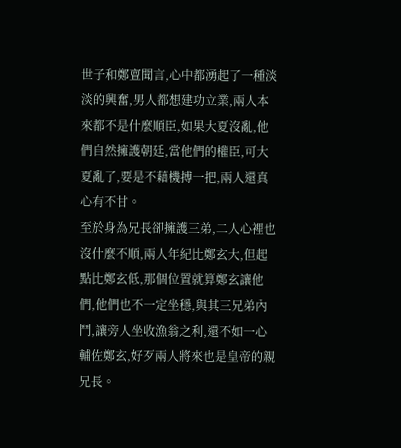世子和鄭亶聞言,心中都湧起了一種淡淡的興奮,男人都想建功立業,兩人本來都不是什麼順臣,如果大夏沒亂,他們自然擁護朝廷,當他們的權臣,可大夏亂了,要是不藉機搏一把,兩人還真心有不甘。
至於身為兄長卻擁護三弟,二人心裡也沒什麼不順,兩人年紀比鄭玄大,但起點比鄭玄低,那個位置就算鄭玄讓他們,他們也不一定坐穩,與其三兄弟內鬥,讓旁人坐收漁翁之利,還不如一心輔佐鄭玄,好歹兩人將來也是皇帝的親兄長。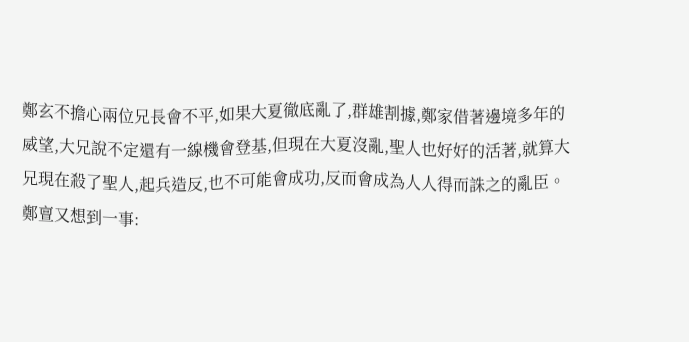鄭玄不擔心兩位兄長會不平,如果大夏徹底亂了,群雄割據,鄭家借著邊境多年的威望,大兄說不定還有一線機會登基,但現在大夏沒亂,聖人也好好的活著,就算大兄現在殺了聖人,起兵造反,也不可能會成功,反而會成為人人得而誅之的亂臣。
鄭亶又想到一事: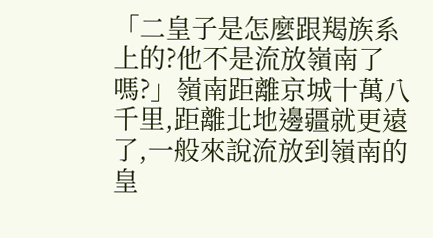「二皇子是怎麼跟羯族系上的?他不是流放嶺南了嗎?」嶺南距離京城十萬八千里,距離北地邊疆就更遠了,一般來說流放到嶺南的皇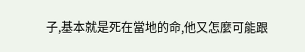子,基本就是死在當地的命,他又怎麼可能跟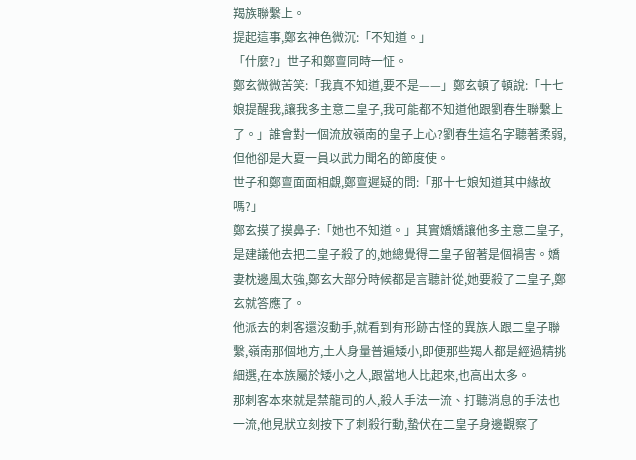羯族聯繫上。
提起這事,鄭玄神色微沉:「不知道。」
「什麼?」世子和鄭亶同時一怔。
鄭玄微微苦笑:「我真不知道,要不是——」鄭玄頓了頓說:「十七娘提醒我,讓我多主意二皇子,我可能都不知道他跟劉春生聯繫上了。」誰會對一個流放嶺南的皇子上心?劉春生這名字聽著柔弱,但他卻是大夏一員以武力聞名的節度使。
世子和鄭亶面面相覷,鄭亶遲疑的問:「那十七娘知道其中緣故嗎?」
鄭玄摸了摸鼻子:「她也不知道。」其實嬌嬌讓他多主意二皇子,是建議他去把二皇子殺了的,她總覺得二皇子留著是個禍害。嬌妻枕邊風太強,鄭玄大部分時候都是言聽計從,她要殺了二皇子,鄭玄就答應了。
他派去的刺客還沒動手,就看到有形跡古怪的異族人跟二皇子聯繫,嶺南那個地方,土人身量普遍矮小,即便那些羯人都是經過精挑細選,在本族屬於矮小之人,跟當地人比起來,也高出太多。
那刺客本來就是禁龍司的人,殺人手法一流、打聽消息的手法也一流,他見狀立刻按下了刺殺行動,蟄伏在二皇子身邊觀察了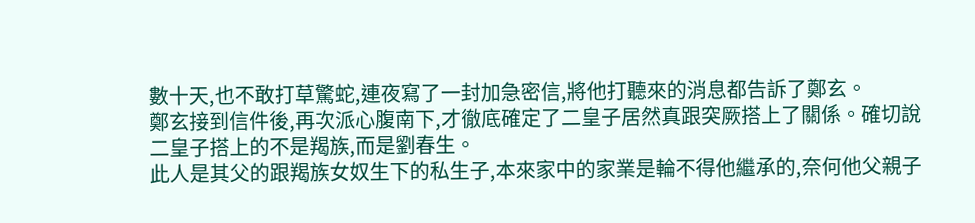數十天,也不敢打草驚蛇,連夜寫了一封加急密信,將他打聽來的消息都告訴了鄭玄。
鄭玄接到信件後,再次派心腹南下,才徹底確定了二皇子居然真跟突厥搭上了關係。確切說二皇子搭上的不是羯族,而是劉春生。
此人是其父的跟羯族女奴生下的私生子,本來家中的家業是輪不得他繼承的,奈何他父親子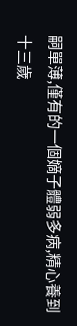嗣單薄,僅有的一個嫡子體弱多病,精心養到十三歲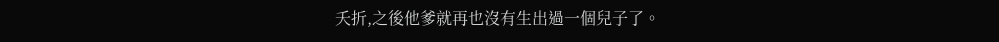夭折,之後他爹就再也沒有生出過一個兒子了。